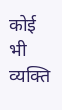कोई भी व्यक्ति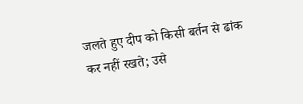जलते हुए दीप को किसी बर्तन से ढांक कर नहीं रखते; उसे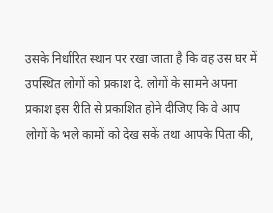उसके निर्धारित स्थान पर रखा जाता है कि वह उस घर में उपस्थित लोगों को प्रकाश दे. लोगों के सामने अपना प्रकाश इस रीति से प्रकाशित होने दीजिए कि वे आप लोगों के भले कामों को देख सकें तथा आपके पिता की,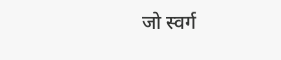जो स्वर्ग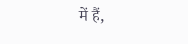में हैं,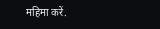महिमा करें.